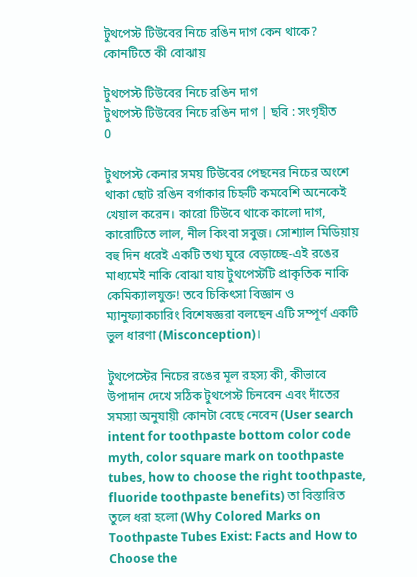টুথপেস্ট টিউবের নিচে রঙিন দাগ কেন থাকে? কোনটিতে কী বোঝায়

টুথপেস্ট টিউবের নিচে রঙিন দাগ
টুথপেস্ট টিউবের নিচে রঙিন দাগ | ছবি : সংগৃহীত
0

টুথপেস্ট কেনার সময় টিউবের পেছনের নিচের অংশে থাকা ছোট রঙিন বর্গাকার চিহ্নটি কমবেশি অনেকেই খেয়াল করেন। কারো টিউবে থাকে কালো দাগ, কারোটিতে লাল, নীল কিংবা সবুজ। সোশ্যাল মিডিয়ায় বহু দিন ধরেই একটি তথ্য ঘুরে বেড়াচ্ছে-এই রঙের মাধ্যমেই নাকি বোঝা যায় টুথপেস্টটি প্রাকৃতিক নাকি কেমিক্যালযুক্ত! তবে চিকিৎসা বিজ্ঞান ও ম্যানুফ্যাকচারিং বিশেষজ্ঞরা বলছেন এটি সম্পূর্ণ একটি ভুল ধারণা (Misconception)।

টুথপেস্টের নিচের রঙের মূল রহস্য কী, কীভাবে উপাদান দেখে সঠিক টুথপেস্ট চিনবেন এবং দাঁতের সমস্যা অনুযায়ী কোনটা বেছে নেবেন (User search intent for toothpaste bottom color code myth, color square mark on toothpaste tubes, how to choose the right toothpaste, fluoride toothpaste benefits) তা বিস্তারিত তুলে ধরা হলো (Why Colored Marks on Toothpaste Tubes Exist: Facts and How to Choose the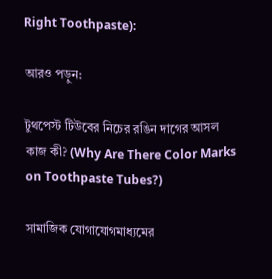Right Toothpaste):

আরও পড়ুন:

টুথপেস্ট টিউবের নিচের রঙিন দাগের আসল কাজ কী? (Why Are There Color Marks on Toothpaste Tubes?)

সামাজিক যোগাযোগমাধ্যমের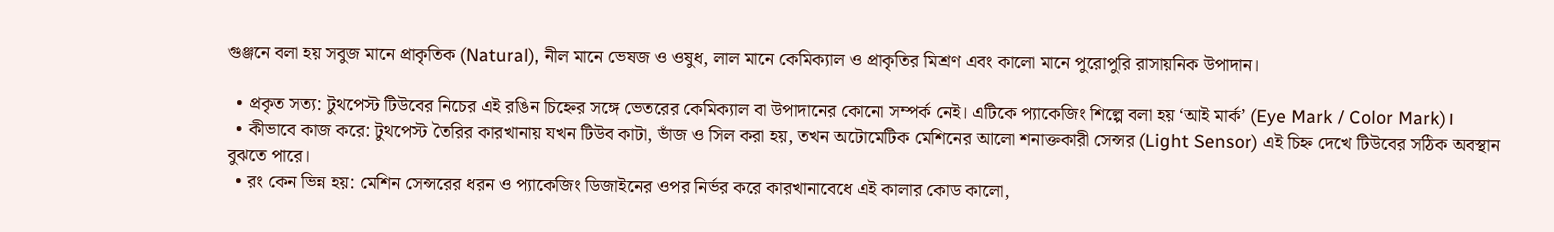গুঞ্জনে বলা হয় সবুজ মানে প্রাকৃতিক (Natural), নীল মানে ভেষজ ও ওষুধ, লাল মানে কেমিক্যাল ও প্রাকৃতির মিশ্রণ এবং কালো মানে পুরোপুরি রাসায়নিক উপাদান।

  • প্রকৃত সত্য: টুথপেস্ট টিউবের নিচের এই রঙিন চিহ্নের সঙ্গে ভেতরের কেমিক্যাল বা উপাদানের কোনো সম্পর্ক নেই। এটিকে প্যাকেজিং শিল্পে বলা হয় ‘আই মার্ক’ (Eye Mark / Color Mark)।
  • কীভাবে কাজ করে: টুথপেস্ট তৈরির কারখানায় যখন টিউব কাটা, ভাঁজ ও সিল করা হয়, তখন অটোমেটিক মেশিনের আলো শনাক্তকারী সেন্সর (Light Sensor) এই চিহ্ন দেখে টিউবের সঠিক অবস্থান বুঝতে পারে।
  • রং কেন ভিন্ন হয়: মেশিন সেন্সরের ধরন ও প্যাকেজিং ডিজাইনের ওপর নির্ভর করে কারখানাবেধে এই কালার কোড কালো,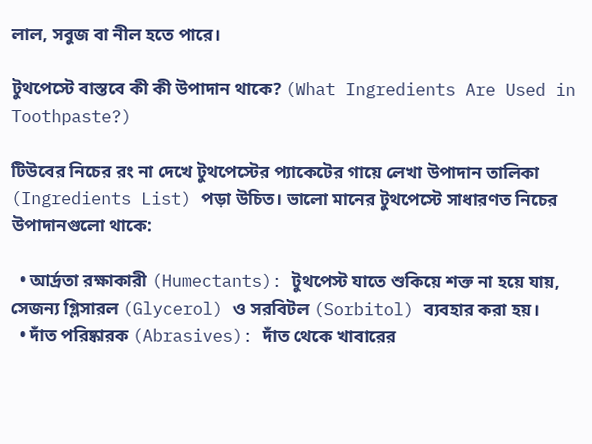লাল, সবুজ বা নীল হতে পারে।

টুথপেস্টে বাস্তবে কী কী উপাদান থাকে? (What Ingredients Are Used in Toothpaste?)

টিউবের নিচের রং না দেখে টুথপেস্টের প্যাকেটের গায়ে লেখা উপাদান তালিকা (Ingredients List) পড়া উচিত। ভালো মানের টুথপেস্টে সাধারণত নিচের উপাদানগুলো থাকে:

  • আর্দ্রতা রক্ষাকারী (Humectants): টুথপেস্ট যাতে শুকিয়ে শক্ত না হয়ে যায়, সেজন্য গ্লিসারল (Glycerol) ও সরবিটল (Sorbitol) ব্যবহার করা হয়।
  • দাঁত পরিষ্কারক (Abrasives): দাঁত থেকে খাবারের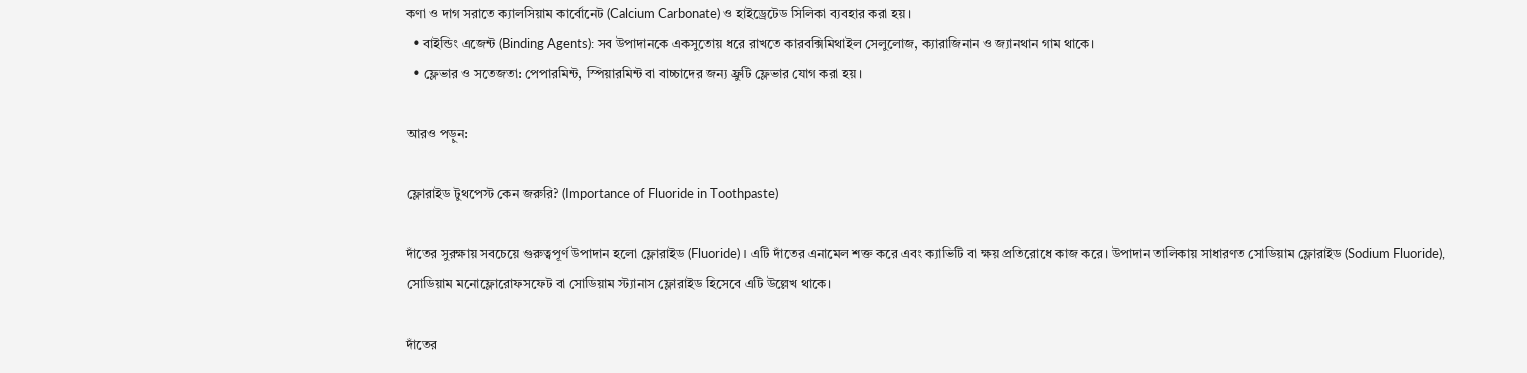কণা ও দাগ সরাতে ক্যালসিয়াম কার্বোনেট (Calcium Carbonate) ও হাইড্রেটেড সিলিকা ব্যবহার করা হয়।
  • বাইন্ডিং এজেন্ট (Binding Agents): সব উপাদানকে একসুতোয় ধরে রাখতে কারবক্সিমিথাইল সেলুলোজ, ক্যারাজিনান ও জ্যানথান গাম থাকে।
  • ফ্লেভার ও সতেজতা: পেপারমিন্ট, স্পিয়ারমিন্ট বা বাচ্চাদের জন্য ফ্রুটি ফ্লেভার যোগ করা হয়।

আরও পড়ুন:

ফ্লোরাইড টুথপেস্ট কেন জরুরি? (Importance of Fluoride in Toothpaste)

দাঁতের সুরক্ষায় সবচেয়ে গুরুত্বপূর্ণ উপাদান হলো ফ্লোরাইড (Fluoride)। এটি দাঁতের এনামেল শক্ত করে এবং ক্যাভিটি বা ক্ষয় প্রতিরোধে কাজ করে। উপাদান তালিকায় সাধারণত সোডিয়াম ফ্লোরাইড (Sodium Fluoride), সোডিয়াম মনোফ্লোরোফসফেট বা সোডিয়াম স্ট্যানাস ফ্লোরাইড হিসেবে এটি উল্লেখ থাকে।

দাঁতের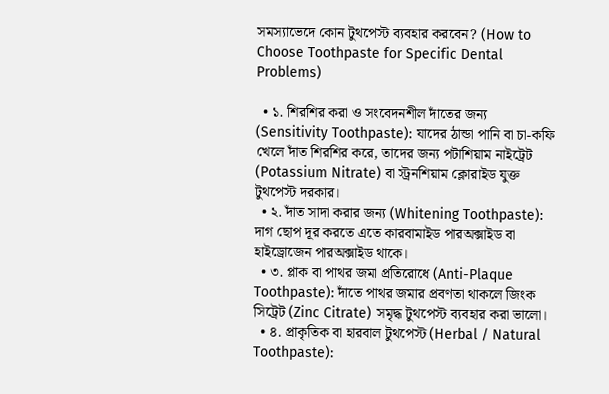সমস্যাভেদে কোন টুথপেস্ট ব্যবহার করবেন? (How to Choose Toothpaste for Specific Dental Problems)

  • ১. শিরশির করা ও সংবেদনশীল দাঁতের জন্য (Sensitivity Toothpaste): যাদের ঠান্ডা পানি বা চা-কফি খেলে দাঁত শিরশির করে, তাদের জন্য পটাশিয়াম নাইট্রেট (Potassium Nitrate) বা স্ট্রনশিয়াম ক্লোরাইড যুক্ত টুথপেস্ট দরকার।
  • ২. দাঁত সাদা করার জন্য (Whitening Toothpaste): দাগ ছোপ দূর করতে এতে কারবামাইড পারঅক্সাইড বা হাইড্রোজেন পারঅক্সাইড থাকে।
  • ৩. প্লাক বা পাথর জমা প্রতিরোধে (Anti-Plaque Toothpaste): দাঁতে পাথর জমার প্রবণতা থাকলে জিংক সিট্রেট (Zinc Citrate) সমৃদ্ধ টুথপেস্ট ব্যবহার করা ভালো।
  • ৪. প্রাকৃতিক বা হারবাল টুথপেস্ট (Herbal / Natural Toothpaste):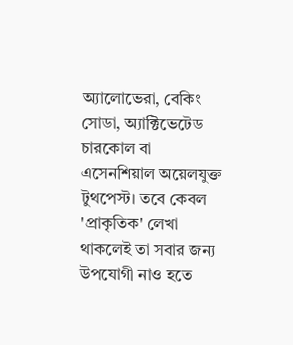অ্যালোভেরা, বেকিং সোডা, অ্যাক্টিভেটেড চারকোল বা এসেনশিয়াল অয়েলযুক্ত টুথপেস্ট। তবে কেবল 'প্রাকৃতিক' লেখা থাকলেই তা সবার জন্য উপযোগী নাও হতে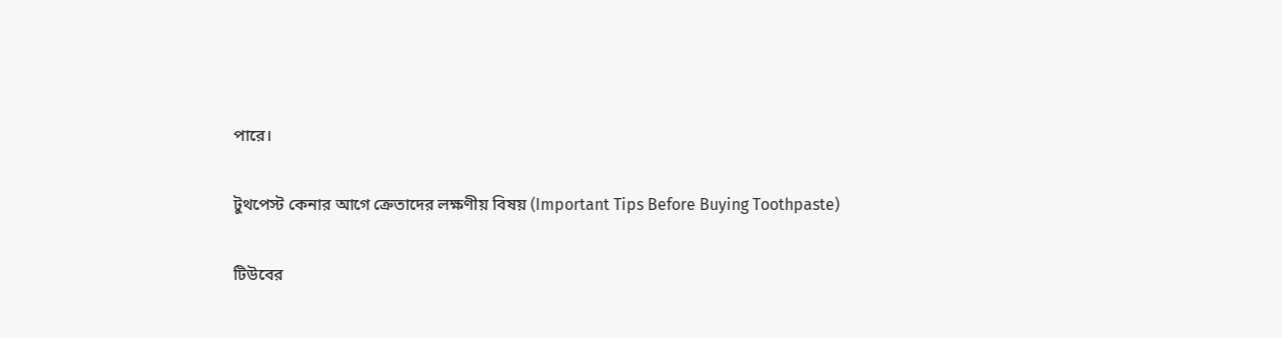পারে।

টুথপেস্ট কেনার আগে ক্রেতাদের লক্ষণীয় বিষয় (Important Tips Before Buying Toothpaste)

টিউবের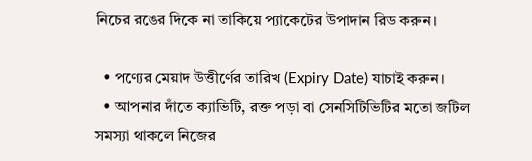নিচের রঙের দিকে না তাকিয়ে প্যাকেটের উপাদান রিড করুন।

  • পণ্যের মেয়াদ উত্তীর্ণের তারিখ (Expiry Date) যাচাই করুন।
  • আপনার দাঁতে ক্যাভিটি, রক্ত পড়া বা সেনসিটিভিটির মতো জটিল সমস্যা থাকলে নিজের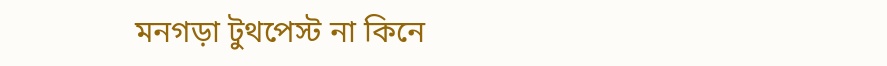মনগড়া টুথপেস্ট না কিনে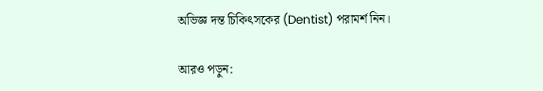অভিজ্ঞ দন্ত চিকিৎসকের (Dentist) পরামর্শ নিন।

আরও পড়ুন: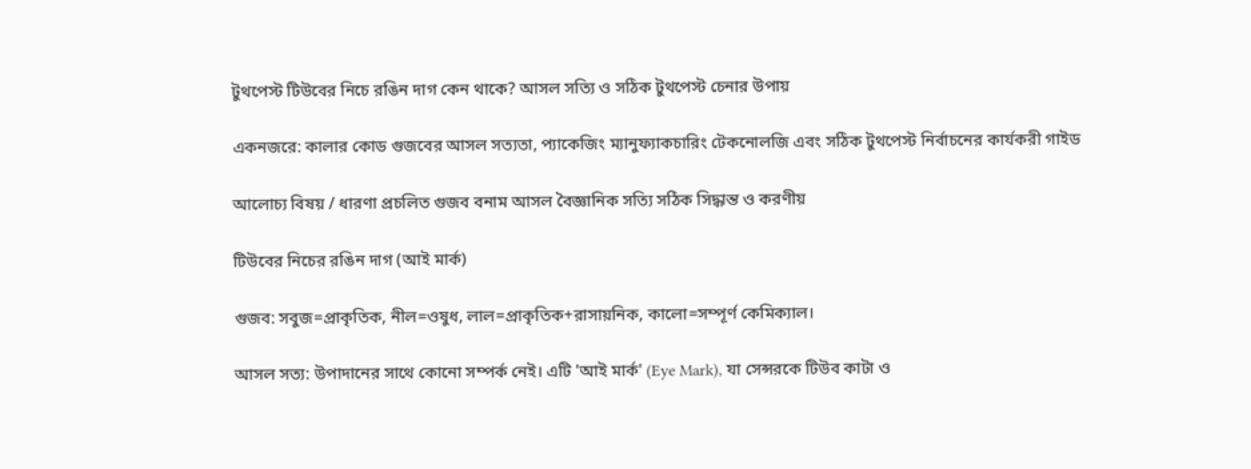টুথপেস্ট টিউবের নিচে রঙিন দাগ কেন থাকে? আসল সত্যি ও সঠিক টুথপেস্ট চেনার উপায়

একনজরে: কালার কোড গুজবের আসল সত্যতা, প্যাকেজিং ম্যানুফ্যাকচারিং টেকনোলজি এবং সঠিক টুথপেস্ট নির্বাচনের কার্যকরী গাইড

আলোচ্য বিষয় / ধারণা প্রচলিত গুজব বনাম আসল বৈজ্ঞানিক সত্যি সঠিক সিদ্ধান্ত ও করণীয়

টিউবের নিচের রঙিন দাগ (আই মার্ক)

গুজব: সবুজ=প্রাকৃতিক, নীল=ওষুধ, লাল=প্রাকৃতিক+রাসায়নিক, কালো=সম্পূর্ণ কেমিক্যাল।

আসল সত্য: উপাদানের সাথে কোনো সম্পর্ক নেই। এটি 'আই মার্ক' (Eye Mark), যা সেন্সরকে টিউব কাটা ও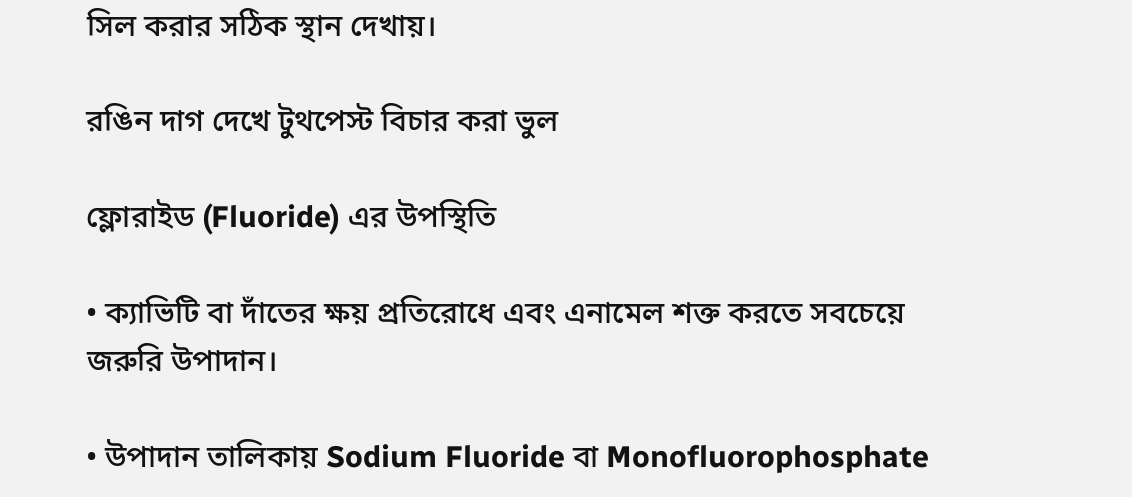সিল করার সঠিক স্থান দেখায়।

রঙিন দাগ দেখে টুথপেস্ট বিচার করা ভুল

ফ্লোরাইড (Fluoride) এর উপস্থিতি

• ক্যাভিটি বা দাঁতের ক্ষয় প্রতিরোধে এবং এনামেল শক্ত করতে সবচেয়ে জরুরি উপাদান।

• উপাদান তালিকায় Sodium Fluoride বা Monofluorophosphate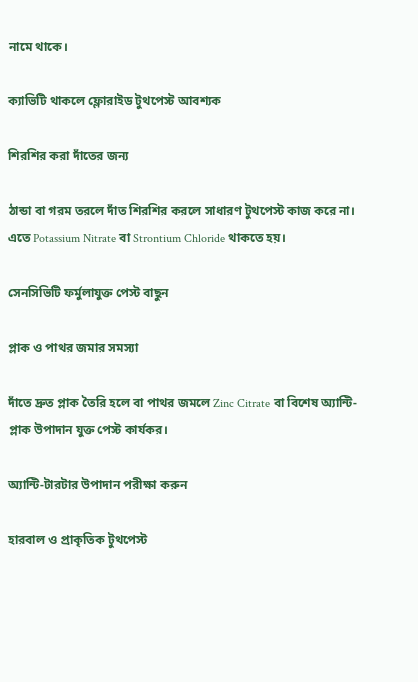নামে থাকে।

ক্যাভিটি থাকলে ফ্লোরাইড টুথপেস্ট আবশ্যক

শিরশির করা দাঁতের জন্য

ঠান্ডা বা গরম তরলে দাঁত শিরশির করলে সাধারণ টুথপেস্ট কাজ করে না। এতে Potassium Nitrate বা Strontium Chloride থাকতে হয়।

সেনসিভিটি ফর্মুলাযুক্ত পেস্ট বাছুন

প্লাক ও পাথর জমার সমস্যা

দাঁতে দ্রুত প্লাক তৈরি হলে বা পাথর জমলে Zinc Citrate বা বিশেষ অ্যান্টি-প্লাক উপাদান যুক্ত পেস্ট কার্যকর।

অ্যান্টি-টারটার উপাদান পরীক্ষা করুন

হারবাল ও প্রাকৃতিক টুথপেস্ট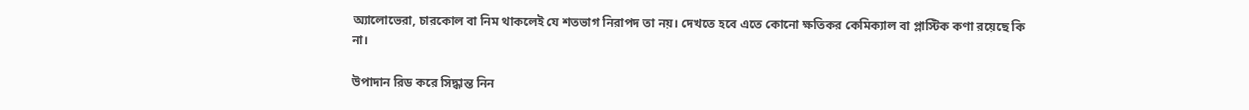অ্যালোভেরা, চারকোল বা নিম থাকলেই যে শতভাগ নিরাপদ তা নয়। দেখতে হবে এতে কোনো ক্ষতিকর কেমিক্যাল বা প্লাস্টিক কণা রয়েছে কি না।

উপাদান রিড করে সিদ্ধান্ত নিন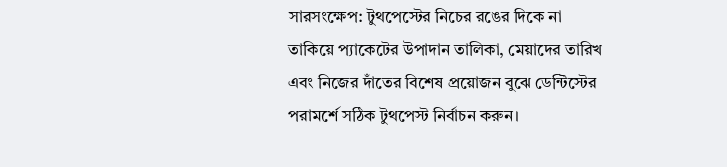সারসংক্ষেপ: টুথপেস্টের নিচের রঙের দিকে না তাকিয়ে প্যাকেটের উপাদান তালিকা, মেয়াদের তারিখ এবং নিজের দাঁতের বিশেষ প্রয়োজন বুঝে ডেন্টিস্টের পরামর্শে সঠিক টুথপেস্ট নির্বাচন করুন।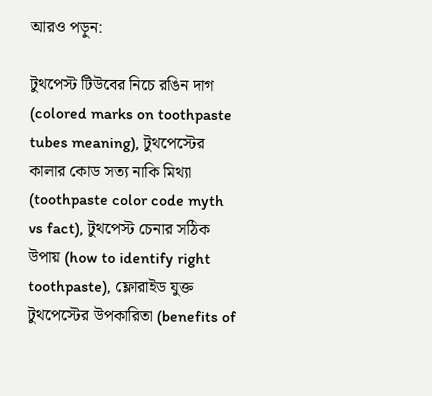আরও পড়ুন:

টুথপেস্ট টিউবের নিচে রঙিন দাগ (colored marks on toothpaste tubes meaning), টুথপেস্টের কালার কোড সত্য নাকি মিথ্যা (toothpaste color code myth vs fact), টুথপেস্ট চেনার সঠিক উপায় (how to identify right toothpaste), ফ্লোরাইড যুক্ত টুথপেস্টের উপকারিতা (benefits of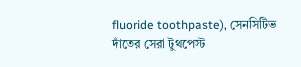fluoride toothpaste), সেনসিটিভ দাঁতের সেরা টুথপেস্ট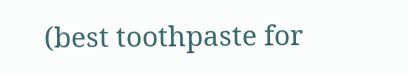(best toothpaste for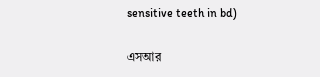sensitive teeth in bd)

এসআর